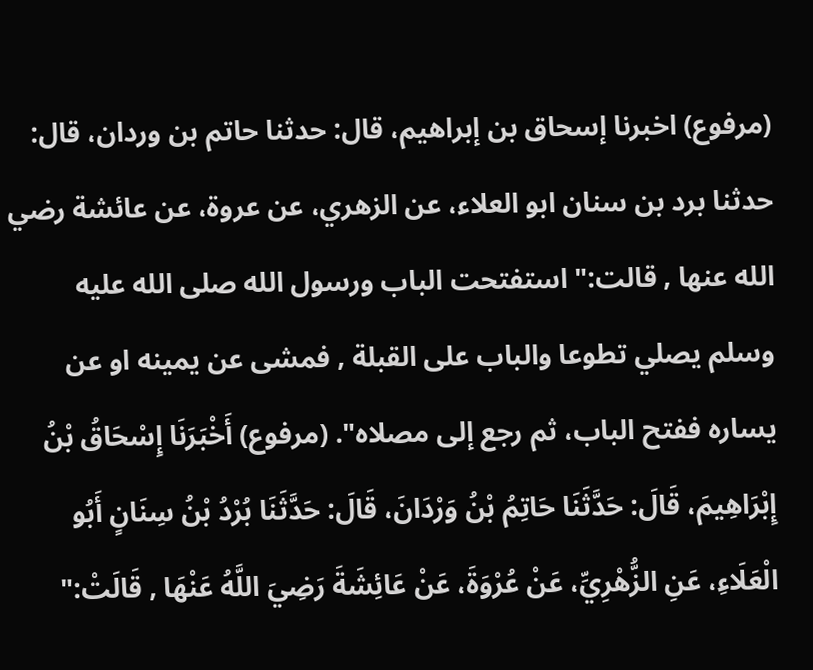(مرفوع) اخبرنا إسحاق بن إبراهيم، قال: حدثنا حاتم بن وردان، قال: حدثنا برد بن سنان ابو العلاء، عن الزهري، عن عروة، عن عائشة رضي الله عنها , قالت:" استفتحت الباب ورسول الله صلى الله عليه وسلم يصلي تطوعا والباب على القبلة , فمشى عن يمينه او عن يساره ففتح الباب، ثم رجع إلى مصلاه". (مرفوع) أَخْبَرَنَا إِسْحَاقُ بْنُ إِبْرَاهِيمَ، قَالَ: حَدَّثَنَا حَاتِمُ بْنُ وَرْدَانَ، قَالَ: حَدَّثَنَا بُرْدُ بْنُ سِنَانٍ أَبُو الْعَلَاءِ، عَنِ الزُّهْرِيِّ، عَنْ عُرْوَةَ، عَنْ عَائِشَةَ رَضِيَ اللَّهُ عَنْهَا , قَالَتْ:"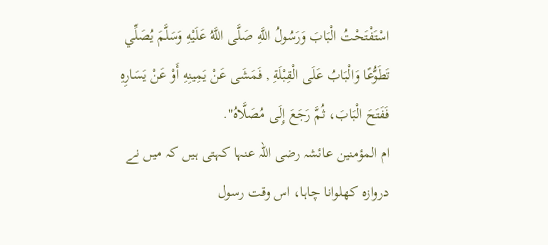اسْتَفْتَحْتُ الْبَابَ وَرَسُولُ اللَّهِ صَلَّى اللَّهُ عَلَيْهِ وَسَلَّمَ يُصَلِّي تَطَوُّعًا وَالْبَابُ عَلَى الْقِبْلَةِ , فَمَشَى عَنْ يَمِينِهِ أَوْ عَنْ يَسَارِهِ فَفَتَحَ الْبَابَ، ثُمَّ رَجَعَ إِلَى مُصَلَّاهُ".
ام المؤمنین عائشہ رضی اللہ عنہا کہتی ہیں کہ میں نے دروازہ کھلوانا چاہا، اس وقت رسول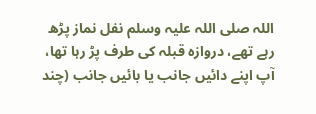اللہ صلی اللہ علیہ وسلم نفل نماز پڑھ رہے تھے، دروازہ قبلہ کی طرف پڑ رہا تھا، آپ اپنے دائیں جانب یا بائیں جانب (چند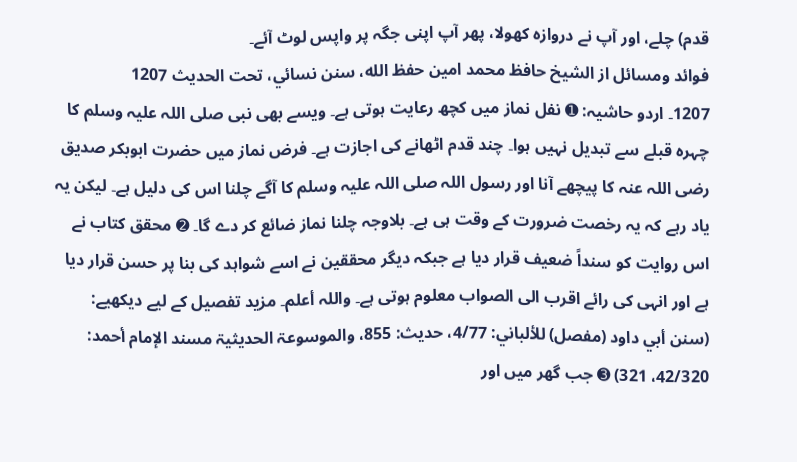قدم) چلے، اور آپ نے دروازہ کھولا، پھر آپ اپنی جگہ پر واپس لوٹ آئے۔
فوائد ومسائل از الشيخ حافظ محمد امين حفظ الله، سنن نسائي، تحت الحديث 1207
1207۔ اردو حاشیہ: ➊ نفل نماز میں کچھ رعایت ہوتی ہے۔ ویسے بھی نبی صلی اللہ علیہ وسلم کا چہرہ قبلے سے تبدیل نہیں ہوا۔ چند قدم اٹھانے کی اجازت ہے۔ فرض نماز میں حضرت ابوبکر صدیق رضی اللہ عنہ کا پیچھے آنا اور رسول اللہ صلی اللہ علیہ وسلم کا آگے چلنا اس کی دلیل ہے۔ لیکن یہ یاد رہے کہ یہ رخصت ضرورت کے وقت ہی ہے۔ بلاوجہ چلنا نماز ضائع کر دے گا۔ ➋ محقق کتاب نے اس روایت کو سنداً ضعیف قرار دیا ہے جبکہ دیگر محققین نے اسے شواہد کی بنا پر حسن قرار دیا ہے اور انہی کی رائے اقرب الی الصواب معلوم ہوتی ہے۔ واللہ أعلم۔ مزید تفصیل کے لیے دیکھیے: (سنن أبي داود (مفصل) للألباني: 4/77، حدیث: 855، والموسوعۃ الحدیثیۃ مسند الإمام أحمد: 42/320، 321) ➌ جب گھر میں اور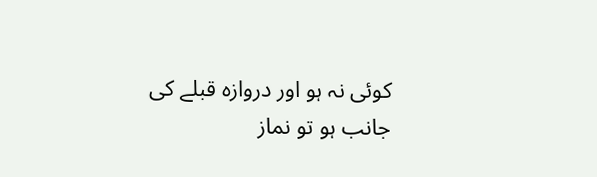کوئی نہ ہو اور دروازہ قبلے کی جانب ہو تو نماز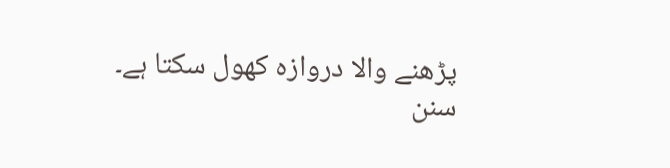پڑھنے والا دروازہ کھول سکتا ہے۔
سنن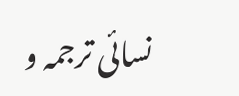نسائی ترجمہ و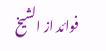فوائد از الشیخ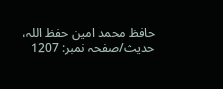حافظ محمد امین حفظ اللہ، حدیث/صفحہ نمبر: 1207